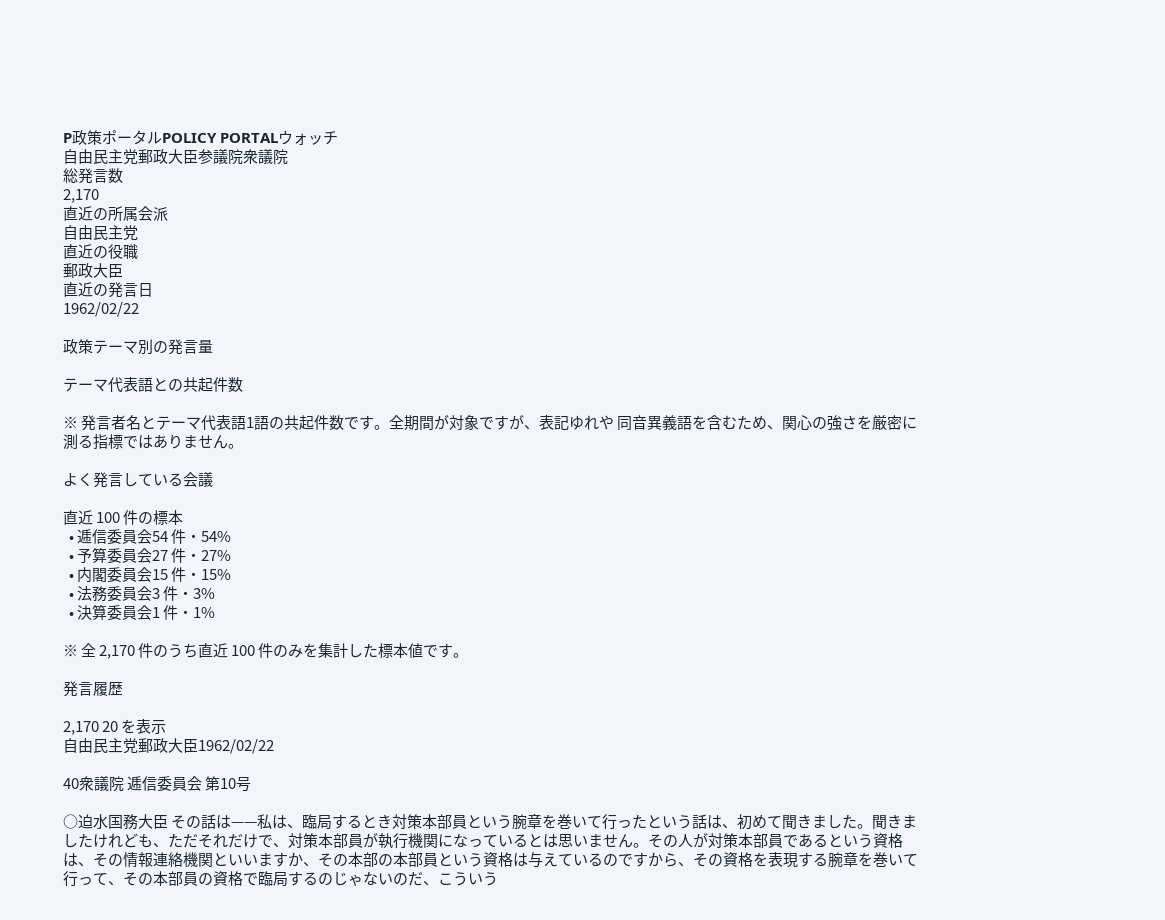P政策ポータルPOLICY PORTALウォッチ
自由民主党郵政大臣参議院衆議院
総発言数
2,170
直近の所属会派
自由民主党
直近の役職
郵政大臣
直近の発言日
1962/02/22

政策テーマ別の発言量

テーマ代表語との共起件数

※ 発言者名とテーマ代表語1語の共起件数です。全期間が対象ですが、表記ゆれや 同音異義語を含むため、関心の強さを厳密に測る指標ではありません。

よく発言している会議

直近 100 件の標本
  • 逓信委員会54 件・54%
  • 予算委員会27 件・27%
  • 内閣委員会15 件・15%
  • 法務委員会3 件・3%
  • 決算委員会1 件・1%

※ 全 2,170 件のうち直近 100 件のみを集計した標本値です。

発言履歴

2,170 20 を表示
自由民主党郵政大臣1962/02/22

40衆議院 逓信委員会 第10号

○迫水国務大臣 その話は——私は、臨局するとき対策本部員という腕章を巻いて行ったという話は、初めて聞きました。聞きましたけれども、ただそれだけで、対策本部員が執行機関になっているとは思いません。その人が対策本部員であるという資格は、その情報連絡機関といいますか、その本部の本部員という資格は与えているのですから、その資格を表現する腕章を巻いて行って、その本部員の資格で臨局するのじゃないのだ、こういう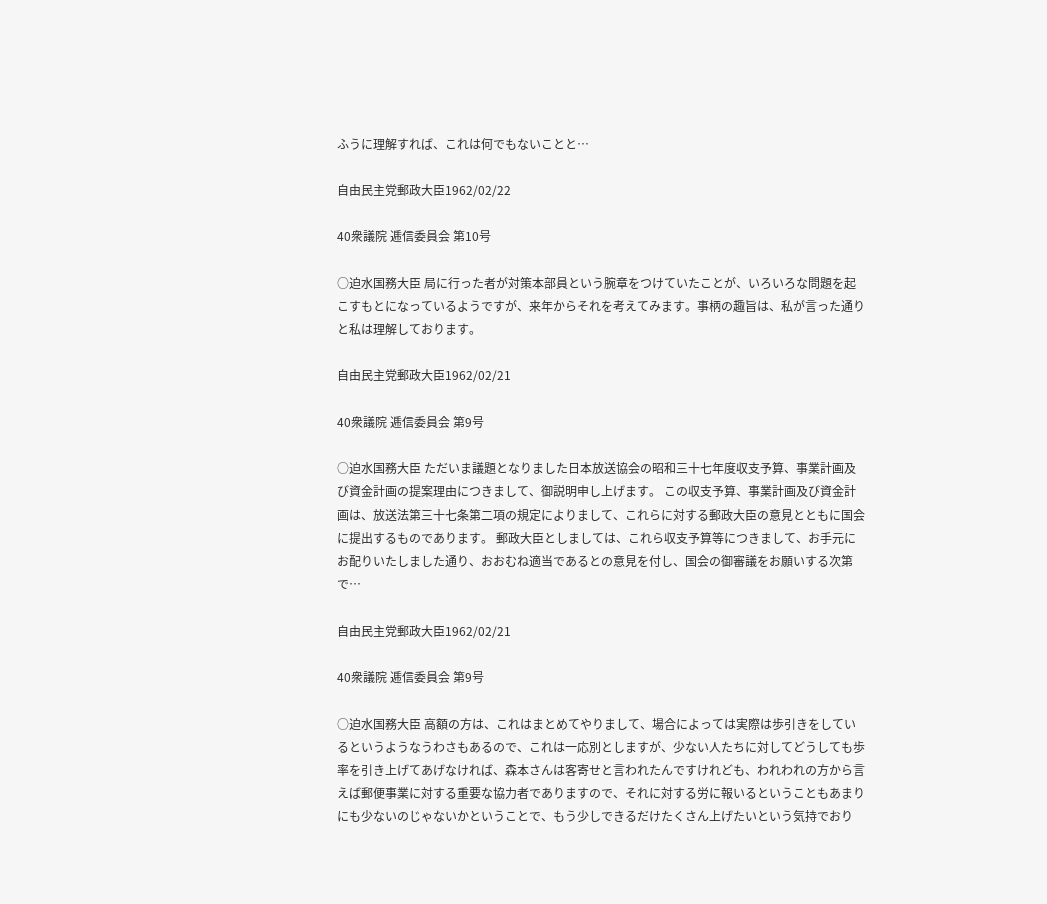ふうに理解すれば、これは何でもないことと…

自由民主党郵政大臣1962/02/22

40衆議院 逓信委員会 第10号

○迫水国務大臣 局に行った者が対策本部員という腕章をつけていたことが、いろいろな問題を起こすもとになっているようですが、来年からそれを考えてみます。事柄の趣旨は、私が言った通りと私は理解しております。

自由民主党郵政大臣1962/02/21

40衆議院 逓信委員会 第9号

○迫水国務大臣 ただいま議題となりました日本放送協会の昭和三十七年度収支予算、事業計画及び資金計画の提案理由につきまして、御説明申し上げます。 この収支予算、事業計画及び資金計画は、放送法第三十七条第二項の規定によりまして、これらに対する郵政大臣の意見とともに国会に提出するものであります。 郵政大臣としましては、これら収支予算等につきまして、お手元にお配りいたしました通り、おおむね適当であるとの意見を付し、国会の御審議をお願いする次第で…

自由民主党郵政大臣1962/02/21

40衆議院 逓信委員会 第9号

○迫水国務大臣 高額の方は、これはまとめてやりまして、場合によっては実際は歩引きをしているというようなうわさもあるので、これは一応別としますが、少ない人たちに対してどうしても歩率を引き上げてあげなければ、森本さんは客寄せと言われたんですけれども、われわれの方から言えば郵便事業に対する重要な協力者でありますので、それに対する労に報いるということもあまりにも少ないのじゃないかということで、もう少しできるだけたくさん上げたいという気持でおり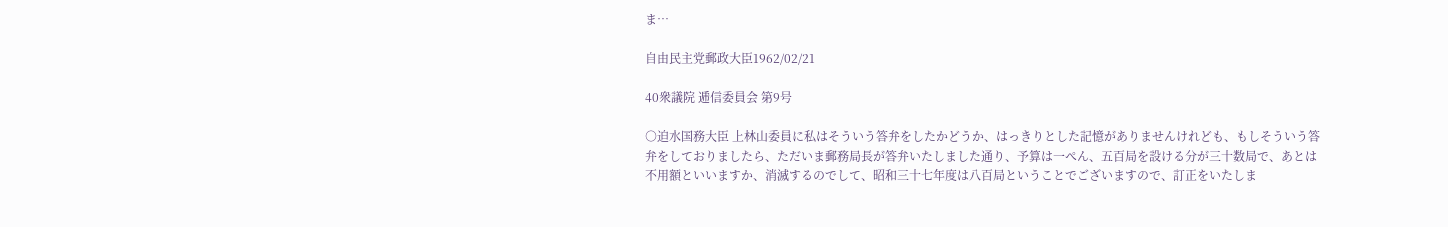ま…

自由民主党郵政大臣1962/02/21

40衆議院 逓信委員会 第9号

○迫水国務大臣 上林山委員に私はそういう答弁をしたかどうか、はっきりとした記憶がありませんけれども、もしそういう答弁をしておりましたら、ただいま郵務局長が答弁いたしました通り、予算は一ぺん、五百局を設ける分が三十数局で、あとは不用額といいますか、消滅するのでして、昭和三十七年度は八百局ということでございますので、訂正をいたしま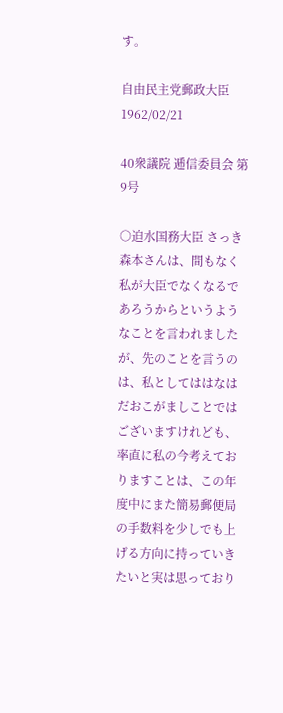す。

自由民主党郵政大臣1962/02/21

40衆議院 逓信委員会 第9号

○迫水国務大臣 さっき森本さんは、間もなく私が大臣でなくなるであろうからというようなことを言われましたが、先のことを言うのは、私としてははなはだおこがましことではございますけれども、率直に私の今考えておりますことは、この年度中にまた簡易郵便局の手数料を少しでも上げる方向に持っていきたいと実は思っており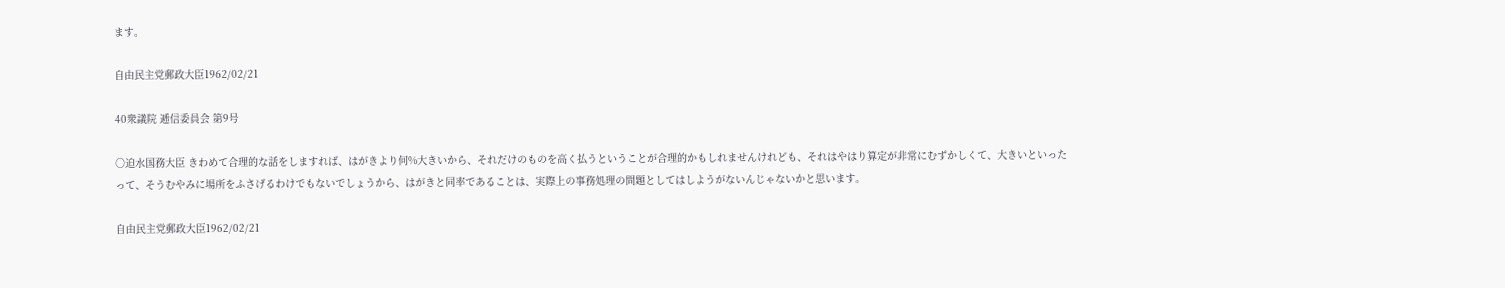ます。

自由民主党郵政大臣1962/02/21

40衆議院 逓信委員会 第9号

○迫水国務大臣 きわめて合理的な話をしますれば、はがきより何%大きいから、それだけのものを高く払うということが合理的かもしれませんけれども、それはやはり算定が非常にむずかしくて、大きいといったって、そうむやみに場所をふさげるわけでもないでしょうから、はがきと同率であることは、実際上の事務処理の問題としてはしようがないんじゃないかと思います。

自由民主党郵政大臣1962/02/21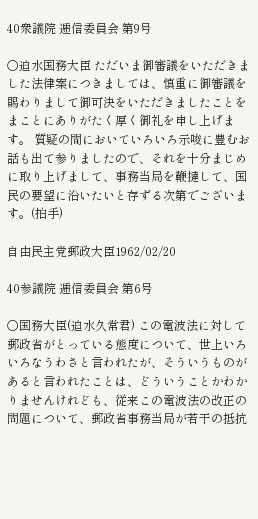40衆議院 逓信委員会 第9号

○迫水国務大臣 ただいま御審議をいただきました法律案につきましては、慎重に御審議を賜わりまして御可決をいただきましたことをまことにありがたく厚く御礼を申し上げます。 質疑の間においていろいろ示唆に豊むお話も出て参りましたので、それを十分まじめに取り上げまして、事務当局を鞭撻して、国民の要望に沿いたいと存ずる次第でございます。(拍手)

自由民主党郵政大臣1962/02/20

40参議院 逓信委員会 第6号

○国務大臣(迫水久常君) この電波法に対して郵政省がとっている態度について、世上いろいろなうわさと言われたが、そういうものがあると言われたことは、どういうことかわかりませんけれども、従来この電波法の改正の問題について、郵政省事務当局が若干の抵抗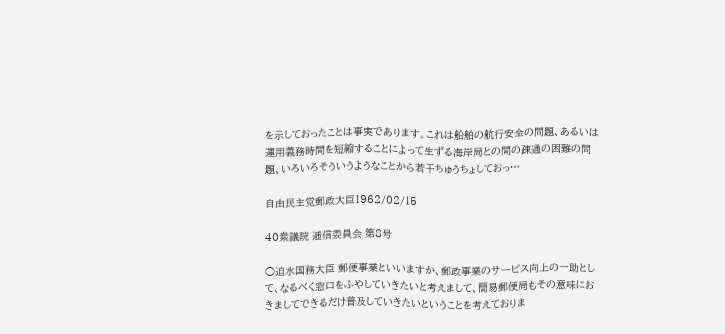を示しておったことは事実であります。これは船舶の航行安全の問題、あるいは運用義務時間を短縮することによって生ずる海岸局との間の疎通の困難の問題、いろいろそういうようなことから若干ちゅうちょしておっ…

自由民主党郵政大臣1962/02/15

40衆議院 逓信委員会 第8号

○迫水国務大臣 郵便事業といいますか、郵政事業のサービス向上の一助として、なるべく窓口をふやしていきたいと考えまして、簡易郵便局もその意味におきましてできるだけ普及していきたいということを考えておりま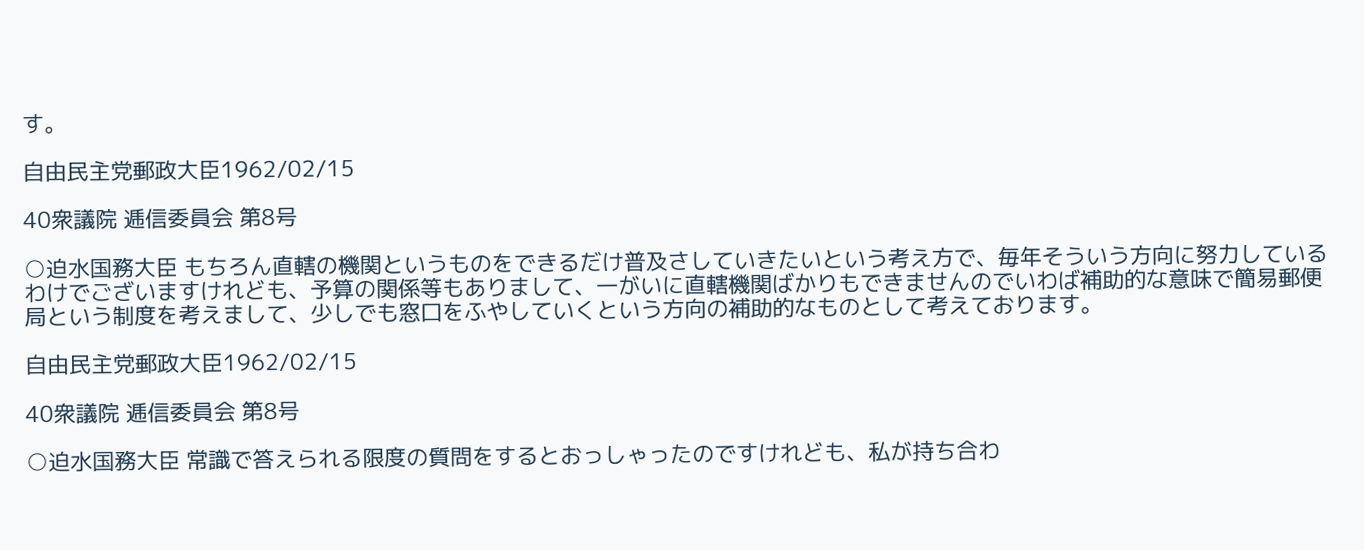す。

自由民主党郵政大臣1962/02/15

40衆議院 逓信委員会 第8号

○迫水国務大臣 もちろん直轄の機関というものをできるだけ普及さしていきたいという考え方で、毎年そういう方向に努力しているわけでございますけれども、予算の関係等もありまして、一がいに直轄機関ばかりもできませんのでいわば補助的な意味で簡易郵便局という制度を考えまして、少しでも窓口をふやしていくという方向の補助的なものとして考えております。

自由民主党郵政大臣1962/02/15

40衆議院 逓信委員会 第8号

○迫水国務大臣 常識で答えられる限度の質問をするとおっしゃったのですけれども、私が持ち合わ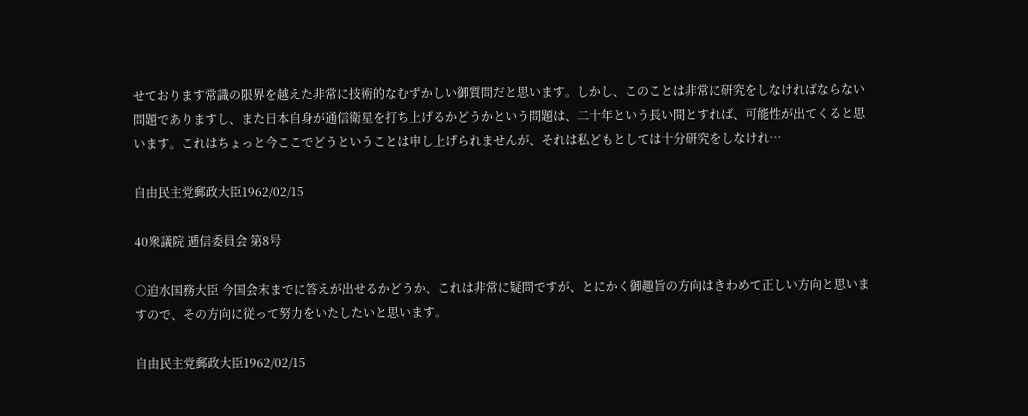せております常識の限界を越えた非常に技術的なむずかしい御質問だと思います。しかし、このことは非常に研究をしなければならない問題でありますし、また日本自身が通信衛星を打ち上げるかどうかという問題は、二十年という長い間とすれば、可能性が出てくると思います。これはちょっと今ここでどうということは申し上げられませんが、それは私どもとしては十分研究をしなけれ…

自由民主党郵政大臣1962/02/15

40衆議院 逓信委員会 第8号

○迫水国務大臣 今国会末までに答えが出せるかどうか、これは非常に疑問ですが、とにかく御趣旨の方向はきわめて正しい方向と思いますので、その方向に従って努力をいたしたいと思います。

自由民主党郵政大臣1962/02/15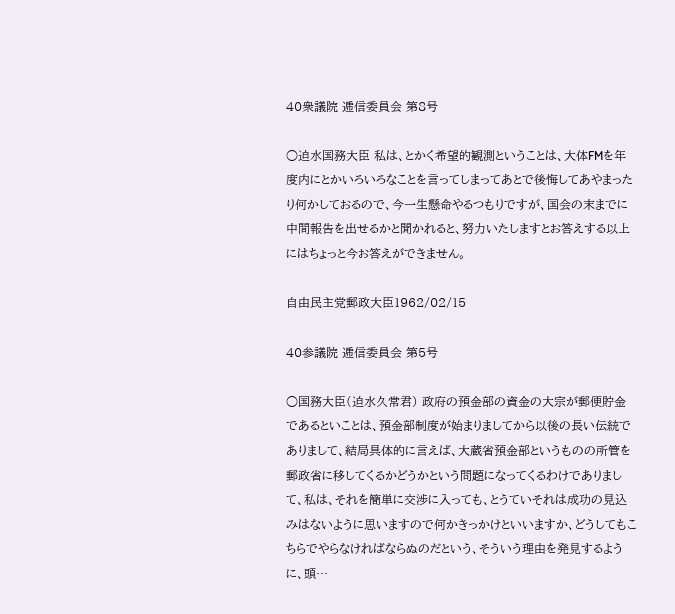40衆議院 逓信委員会 第8号

○迫水国務大臣 私は、とかく希望的観測ということは、大体FMを年度内にとかいろいろなことを言ってしまってあとで後悔してあやまったり何かしておるので、今一生懸命やるつもりですが、国会の末までに中間報告を出せるかと聞かれると、努力いたしますとお答えする以上にはちょっと今お答えができません。

自由民主党郵政大臣1962/02/15

40参議院 逓信委員会 第5号

○国務大臣(迫水久常君) 政府の預金部の資金の大宗が郵便貯金であるといことは、預金部制度が始まりましてから以後の長い伝統でありまして、結局具体的に言えば、大蔵省預金部というものの所管を郵政省に移してくるかどうかという問題になってくるわけでありまして、私は、それを簡単に交渉に入っても、とうていそれは成功の見込みはないように思いますので何かきっかけといいますか、どうしてもこちらでやらなければならぬのだという、そういう理由を発見するように、頭…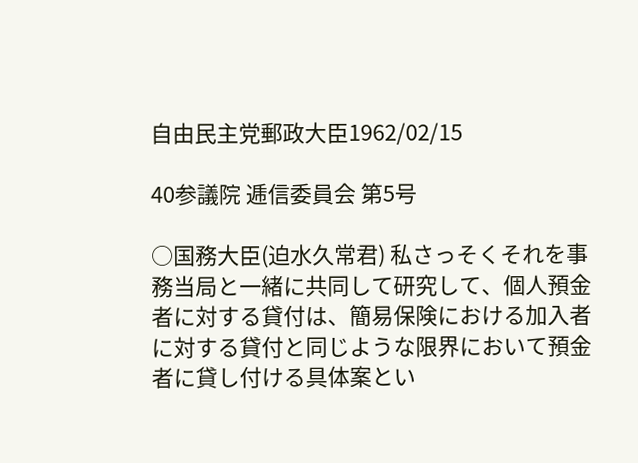自由民主党郵政大臣1962/02/15

40参議院 逓信委員会 第5号

○国務大臣(迫水久常君) 私さっそくそれを事務当局と一緒に共同して研究して、個人預金者に対する貸付は、簡易保険における加入者に対する貸付と同じような限界において預金者に貸し付ける具体案とい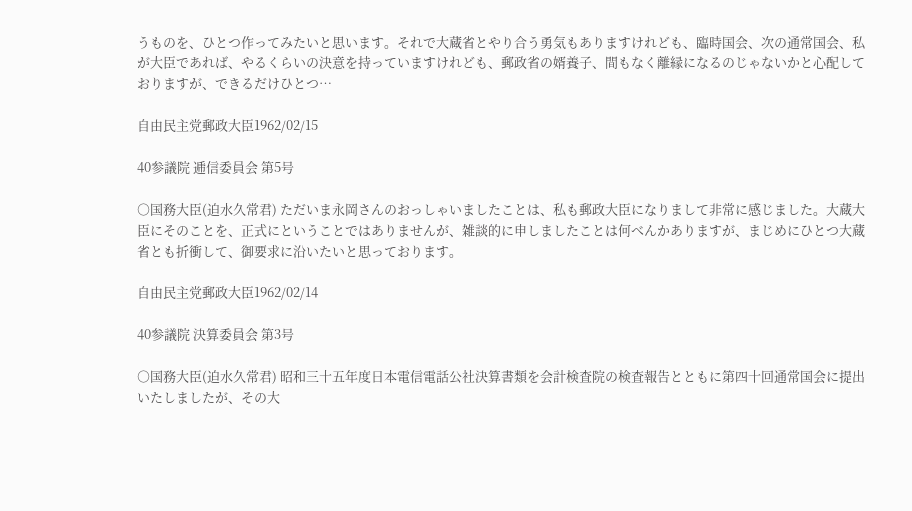うものを、ひとつ作ってみたいと思います。それで大蔵省とやり合う勇気もありますけれども、臨時国会、次の通常国会、私が大臣であれば、やるくらいの決意を持っていますけれども、郵政省の婿養子、間もなく離縁になるのじゃないかと心配しておりますが、できるだけひとつ…

自由民主党郵政大臣1962/02/15

40参議院 逓信委員会 第5号

○国務大臣(迫水久常君) ただいま永岡さんのおっしゃいましたことは、私も郵政大臣になりまして非常に感じました。大蔵大臣にそのことを、正式にということではありませんが、雑談的に申しましたことは何べんかありますが、まじめにひとつ大蔵省とも折衝して、御要求に沿いたいと思っております。

自由民主党郵政大臣1962/02/14

40参議院 決算委員会 第3号

○国務大臣(迫水久常君) 昭和三十五年度日本電信電話公社決算書類を会計検査院の検査報告とともに第四十回通常国会に提出いたしましたが、その大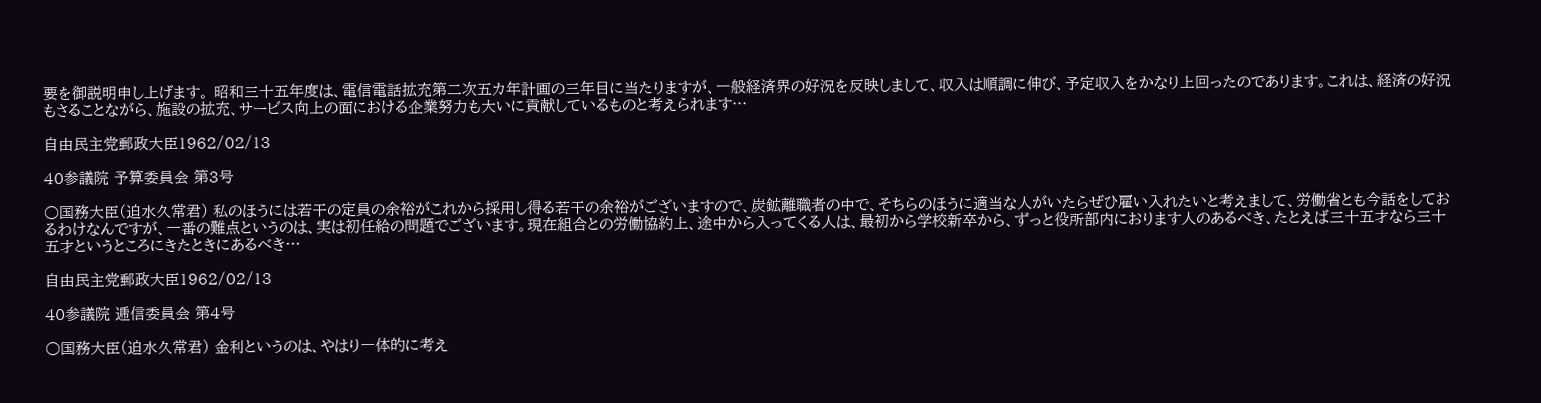要を御説明申し上げます。 昭和三十五年度は、電信電話拡充第二次五カ年計画の三年目に当たりますが、一般経済界の好況を反映しまして、収入は順調に伸び、予定収入をかなり上回ったのであります。これは、経済の好況もさることながら、施設の拡充、サービス向上の面における企業努力も大いに貢献しているものと考えられます…

自由民主党郵政大臣1962/02/13

40参議院 予算委員会 第3号

○国務大臣(迫水久常君) 私のほうには若干の定員の余裕がこれから採用し得る若干の余裕がございますので、炭鉱離職者の中で、そちらのほうに適当な人がいたらぜひ雇い入れたいと考えまして、労働省とも今話をしておるわけなんですが、一番の難点というのは、実は初任給の問題でございます。現在組合との労働協約上、途中から入ってくる人は、最初から学校新卒から、ずっと役所部内におります人のあるべき、たとえば三十五才なら三十五才というところにきたときにあるべき…

自由民主党郵政大臣1962/02/13

40参議院 逓信委員会 第4号

○国務大臣(迫水久常君) 金利というのは、やはり一体的に考え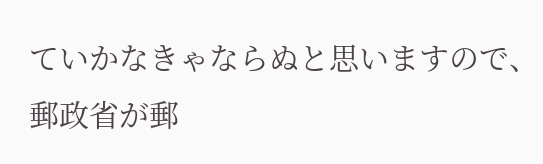ていかなきゃならぬと思いますので、郵政省が郵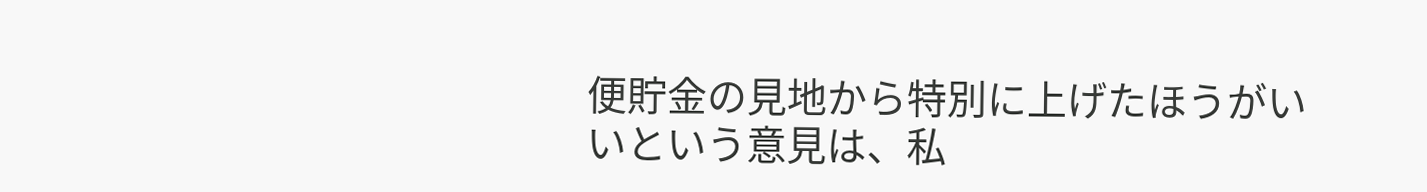便貯金の見地から特別に上げたほうがいいという意見は、私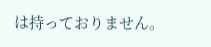は持っておりません。